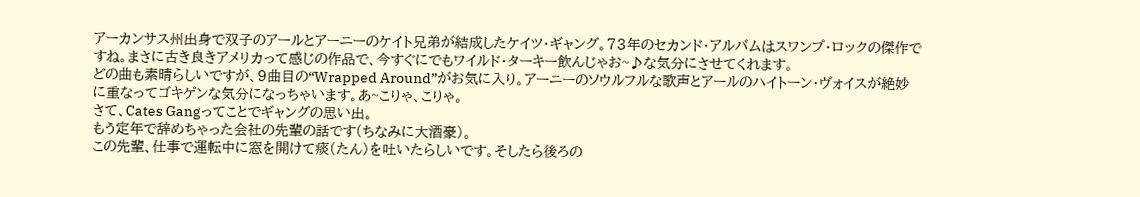アーカンサス州出身で双子のアールとアーニーのケイト兄弟が結成したケイツ・ギャング。73年のセカンド・アルバムはスワンプ・ロックの傑作ですね。まさに古き良きアメリカって感じの作品で、今すぐにでもワイルド・ターキー飲んじゃお~♪な気分にさせてくれます。
どの曲も素晴らしいですが、9曲目の“Wrapped Around”がお気に入り。アーニーのソウルフルな歌声とアールのハイトーン・ヴォイスが絶妙に重なってゴキゲンな気分になっちゃいます。あ~こりゃ、こりゃ。
さて、Cates Gangってことでギャングの思い出。
もう定年で辞めちゃった会社の先輩の話です(ちなみに大酒豪)。
この先輩、仕事で運転中に窓を開けて痰(たん)を吐いたらしいです。そしたら後ろの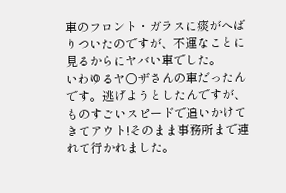車のフロント・ガラスに痰がへばりついたのですが、不運なことに見るからにヤバい車でした。
いわゆるヤ○ザさんの車だったんです。逃げようとしたんですが、ものすごいスピードで追いかけてきてアウト!そのまま事務所まで連れて行かれました。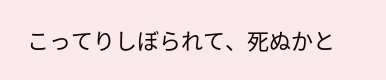こってりしぼられて、死ぬかと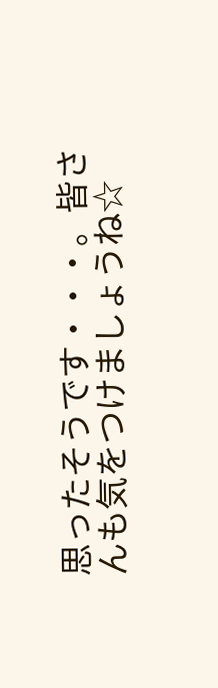思ったそうです・・・。皆さんも気をつけましょうね☆